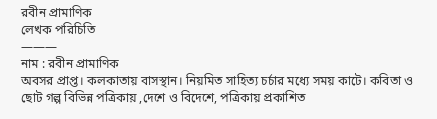রবীন প্রামাণিক
লেখক পরিচিতি
———
নাম : রবীন প্রামাণিক
অবসর প্রাপ্ত। কলকাতায় বাসস্থান। নিয়মিত সাহিত্য চর্চার মধ্যে সময় কাটে। কবিতা ও ছোট গল্প বিভিন্ন পত্রিকায় ,দেশে ও বিদেশে, পত্রিকায় প্রকাশিত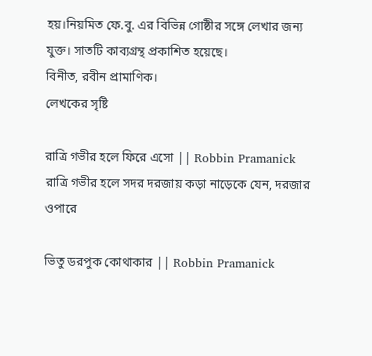হয়।নিয়মিত ফে.বু. এর বিভিন্ন গোষ্ঠীর সঙ্গে লেখার জন্য যুক্ত। সাতটি কাব্যগ্ৰন্থ প্রকাশিত হয়েছে।
বিনীত, রবীন প্রামাণিক।
লেখকের সৃষ্টি

রাত্রি গভীর হলে ফিরে এসো || Robbin Pramanick
রাত্রি গভীর হলে সদর দরজায় কড়া নাড়েকে যেন, দরজার ওপারে

ভিতু ডরপুক কোথাকার || Robbin Pramanick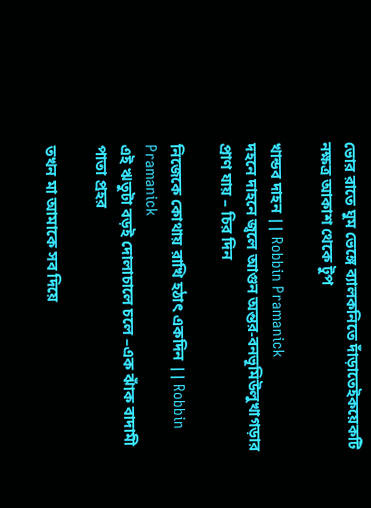ভোর রাতে ঘুম ভেঙ্গে ব্যালকনিতে দাঁড়াতেইকয়েকটি নক্ষত্র আকাশ থেকে টুপ

খান্ডব দাহন || Robbin Pramanick
দহনে দাহনে জ্বলে আগুন অন্তর-বনভূমিউলুখাগড়ার প্রাণ যায় – চির দিন

নিজেকে কোথায় রাখি হঠাৎ একদিন || Robbin Pramanick
এই ঋতুটা বড়ই দোলাচালে চলে –এক ঝাঁক বাদামী পাতা প্রহর

তখন মা আমাকে সব দিয়ে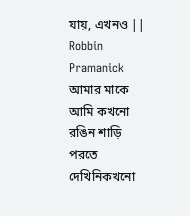যায়, এখনও || Robbin Pramanick
আমার মাকে আমি কখনো রঙিন শাড়ি পরতে দেখিনিকখনো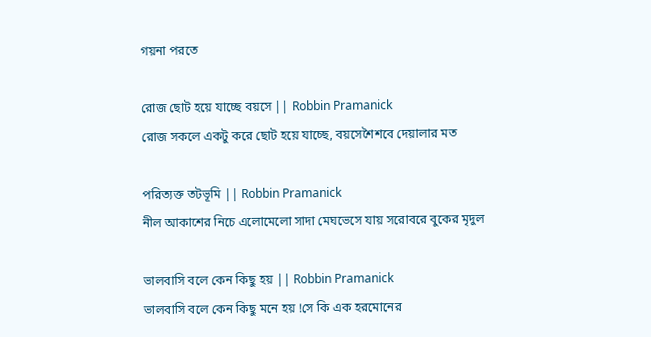গয়না পরতে

রোজ ছোট হয়ে যাচ্ছে বয়সে || Robbin Pramanick
রোজ সকলে একটু করে ছোট হয়ে যাচ্ছে, বয়সেশৈশবে দেয়ালার মত

পরিত্যক্ত তটভূমি || Robbin Pramanick
নীল আকাশের নিচে এলোমেলো সাদা মেঘভেসে যায় সরোবরে বুকের মৃদুল

ভালবাসি বলে কেন কিছু হয় || Robbin Pramanick
ভালবাসি বলে কেন কিছু মনে হয় !সে কি এক হরমোনের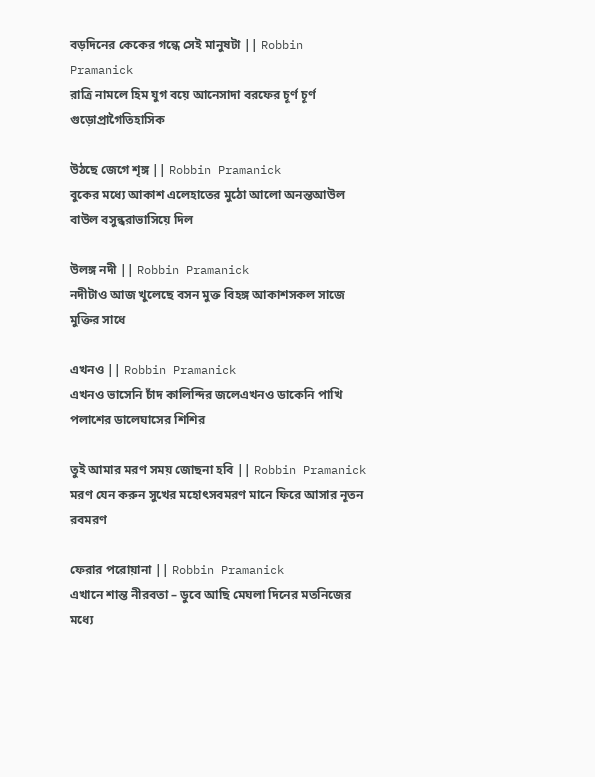বড়দিনের কেকের গন্ধে সেই মানুষটা || Robbin Pramanick
রাত্রি নামলে হিম যুগ বয়ে আনেসাদা বরফের চূর্ণ চূর্ণ গুড়োপ্রাগৈতিহাসিক

উঠছে জেগে শৃঙ্গ || Robbin Pramanick
বুকের মধ্যে আকাশ এলেহাতের মুঠো আলো অনন্তআউল বাউল বসুন্ধরাভাসিয়ে দিল

উলঙ্গ নদী || Robbin Pramanick
নদীটাও আজ খুলেছে বসন মুক্ত বিহঙ্গ আকাশসকল সাজে মুক্তির সাধে

এখনও || Robbin Pramanick
এখনও ভাসেনি চাঁদ কালিন্দির জলেএখনও ডাকেনি পাখি পলাশের ডালেঘাসের শিশির

তুই আমার মরণ সময় জোছনা হবি || Robbin Pramanick
মরণ যেন করুন সুখের মহোৎসবমরণ মানে ফিরে আসার নূতন রবমরণ

ফেরার পরোয়ানা || Robbin Pramanick
এখানে শান্ত নীরবতা – ডুবে আছি মেঘলা দিনের মতনিজের মধ্যে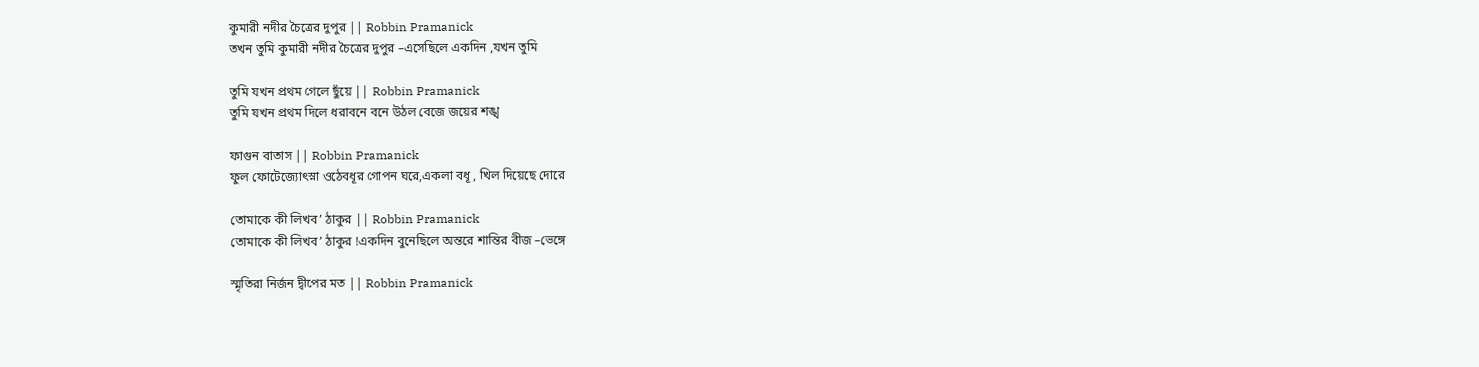কুমারী নদীর চৈত্রের দুপুর || Robbin Pramanick
তখন তুমি কুমারী নদীর চৈত্রের দুপুর –এসেছিলে একদিন ,যখন তুমি

তুমি যখন প্রথম গেলে ছুঁয়ে || Robbin Pramanick
তুমি যখন প্রথম দিলে ধরাবনে বনে উঠল বেজে জয়ের শঙ্খ

ফাগুন বাতাস || Robbin Pramanick
ফুল ফোটেজ্যোৎস্না ওঠেবধূর গোপন ঘরে,একলা বধূ , খিল দিয়েছে দোরে

তোমাকে কী লিখব’ ঠাকুর || Robbin Pramanick
তোমাকে কী লিখব’ ঠাকুর !একদিন বুনেছিলে অন্তরে শান্তির বীজ –ভেঙ্গে

স্মৃতিরা নির্জন দ্বীপের মত || Robbin Pramanick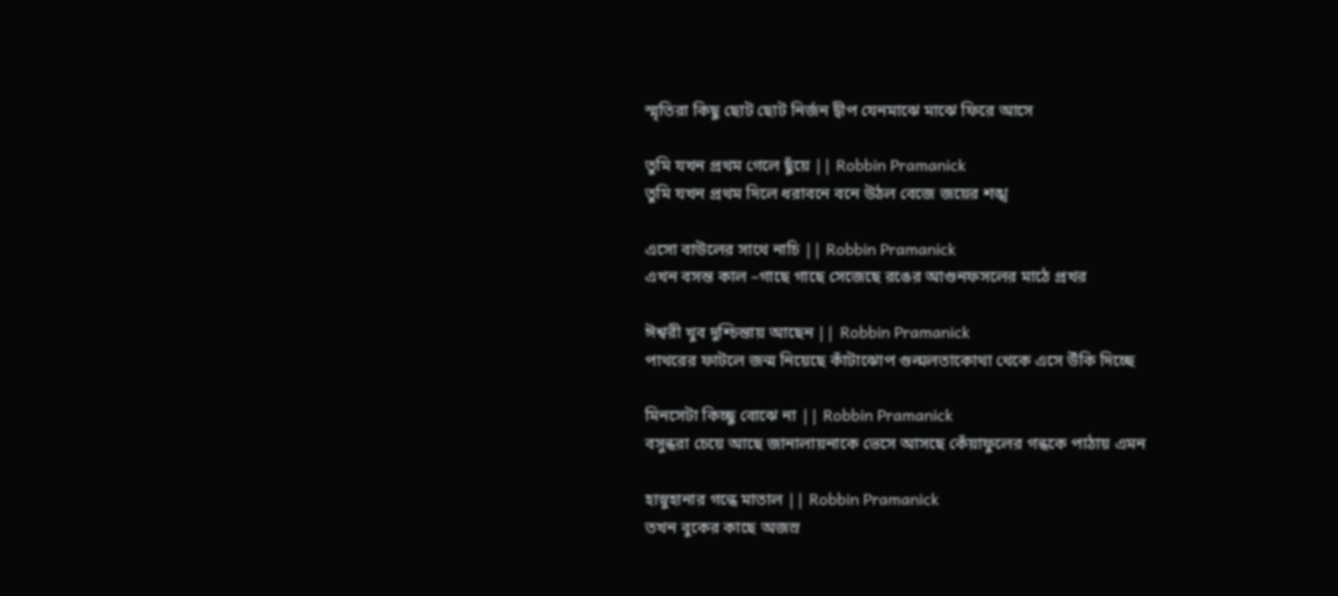স্মৃতিরা কিছু ছোট ছোট নির্জন দ্বীপ যেনমাঝে মাঝে ফিরে আসে

তুমি যখন প্রথম গেলে ছুঁয়ে || Robbin Pramanick
তুমি যখন প্রথম দিলে ধরাবনে বনে উঠল বেজে জয়ের শঙ্খ

এসো বাউলের সাথে নাচি || Robbin Pramanick
এখন বসন্ত কাল –গাছে গাছে সেজেছে রঙের আগুনফসলের মাঠে প্রখর

ঈশ্বরী খুব দুশ্চিন্তায় আছেন || Robbin Pramanick
পাথরের ফাটলে জন্ম নিয়েছে কাঁটাঝোপ গুল্মলতাকোথা থেকে এসে উঁকি দিচ্ছে

মিনসেটা কিচ্ছু বোঝে না || Robbin Pramanick
বসুন্ধরা চেয়ে আছে জানালায়নাকে ভেসে আসছে কেঁয়াফুলের গন্ধকে পাঠায় এমন

হাস্নুহানার গন্ধে মাতাল || Robbin Pramanick
তখন বুকের কাছে অজস্র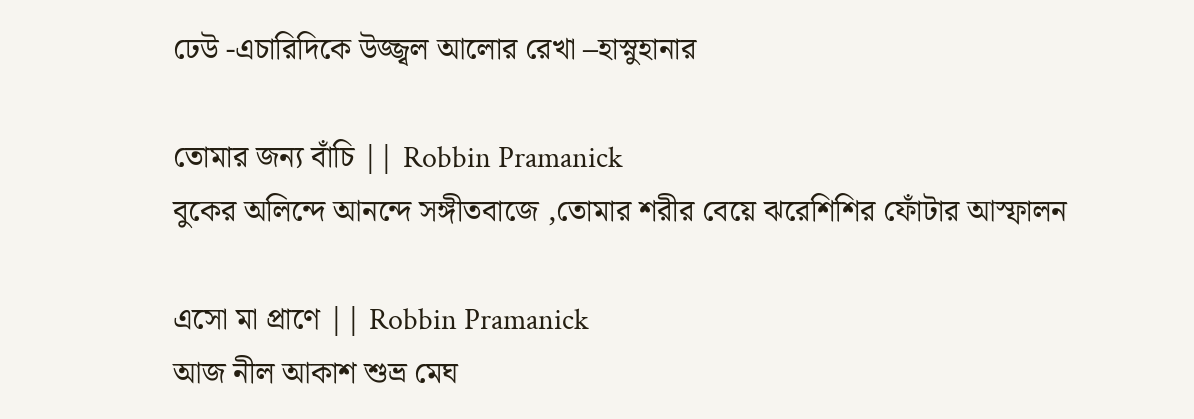ঢেউ -এচারিদিকে উজ্জ্বল আলোর রেখা –হাস্নুহানার

তোমার জন্য বাঁচি || Robbin Pramanick
বুকের অলিন্দে আনন্দে সঙ্গীতবাজে ,তোমার শরীর বেয়ে ঝরেশিশির ফোঁটার আস্ফালন

এসো মা প্রাণে || Robbin Pramanick
আজ নীল আকাশ শুভ্র মেঘ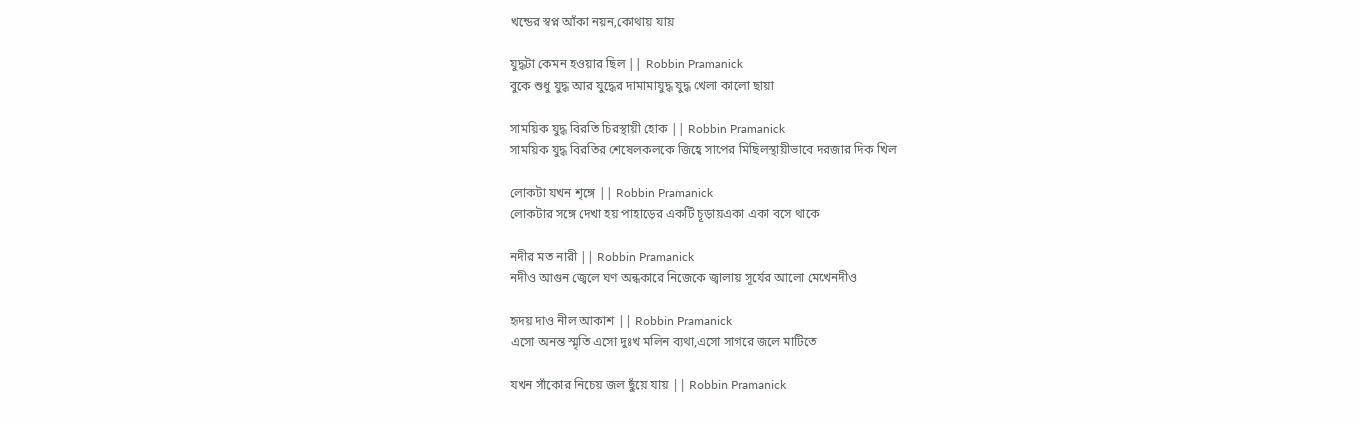খন্ডের স্বপ্ন আঁকা নয়ন,কোথায় যায়

যুদ্ধটা কেমন হওয়ার ছিল || Robbin Pramanick
বুকে শুধু যুদ্ধ আর যুদ্ধের দামামাযুদ্ধ যুদ্ধ খেলা কালো ছায়া

সাময়িক যুদ্ধ বিরতি চিরস্থায়ী হোক || Robbin Pramanick
সাময়িক যুদ্ধ বিরতির শেষেলকলকে জিহ্বে সাপের মিছিলস্থায়ীভাবে দরজার দিক খিল

লোকটা যখন শৃঙ্গে || Robbin Pramanick
লোকটার সঙ্গে দেখা হয় পাহাড়ের একটি চূড়ায়একা একা বসে থাকে

নদীর মত নারী || Robbin Pramanick
নদীও আগুন জ্বেলে ঘণ অন্ধকারে নিজেকে জ্বালায় সূর্যের আলো মেখেনদীও

হৃদয় দাও নীল আকাশ || Robbin Pramanick
এসো অনন্ত স্মৃতি এসো দুঃখ মলিন ব্যথা,এসো সাগরে জলে মাটিতে

যখন সাঁকোর নিচেয় জল ছুঁয়ে যায় || Robbin Pramanick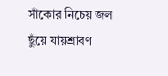সাঁকোর নিচেয় জল ছুঁয়ে যায়শ্রাবণ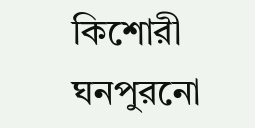কিশোরী ঘনপুরনো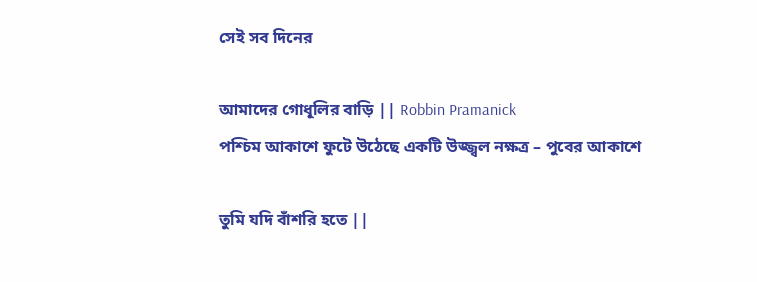সেই সব দিনের

আমাদের গোধূলির বাড়ি || Robbin Pramanick
পশ্চিম আকাশে ফুটে উঠেছে একটি উজ্জ্বল নক্ষত্র – পুবের আকাশে

তুমি যদি বাঁশরি হতে ||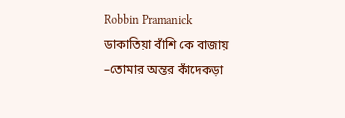Robbin Pramanick
ডাকাতিয়া বাঁশি কে বাজায় –তোমার অন্তর কাঁদেকড়া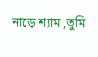নাড়ে শ্যাম ,তুমি